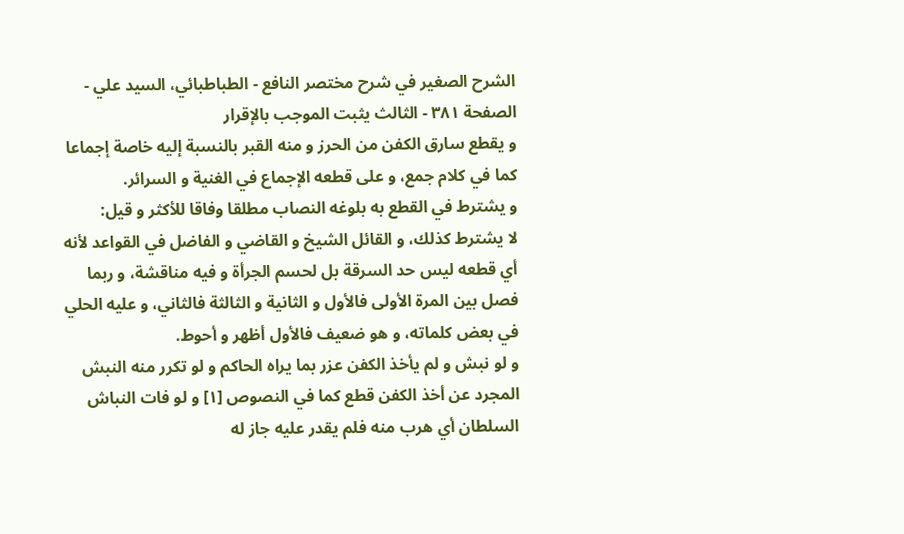الشرح الصغير في شرح مختصر النافع - الطباطبائي، السيد علي - الصفحة ٣٨١ - الثالث يثبت الموجب بالإقرار
و يقطع سارق الكفن من الحرز و منه القبر بالنسبة إليه خاصة إجماعا كما في كلام جمع، و على قطعه الإجماع في الغنية و السرائر.
و يشترط في القطع به بلوغه النصاب مطلقا وفاقا للأكثر و قيل:
لا يشترط كذلك، و القائل الشيخ و القاضي و الفاضل في القواعد لأنه أي قطعه ليس حد السرقة بل لحسم الجرأة و فيه مناقشة، و ربما فصل بين المرة الأولى فالأول و الثانية و الثالثة فالثاني، و عليه الحلي في بعض كلماته، و هو ضعيف فالأول أظهر و أحوط.
و لو نبش و لم يأخذ الكفن عزر بما يراه الحاكم و لو تكرر منه النبش المجرد عن أخذ الكفن قطع كما في النصوص [١] و لو فات النباش السلطان أي هرب منه فلم يقدر عليه جاز له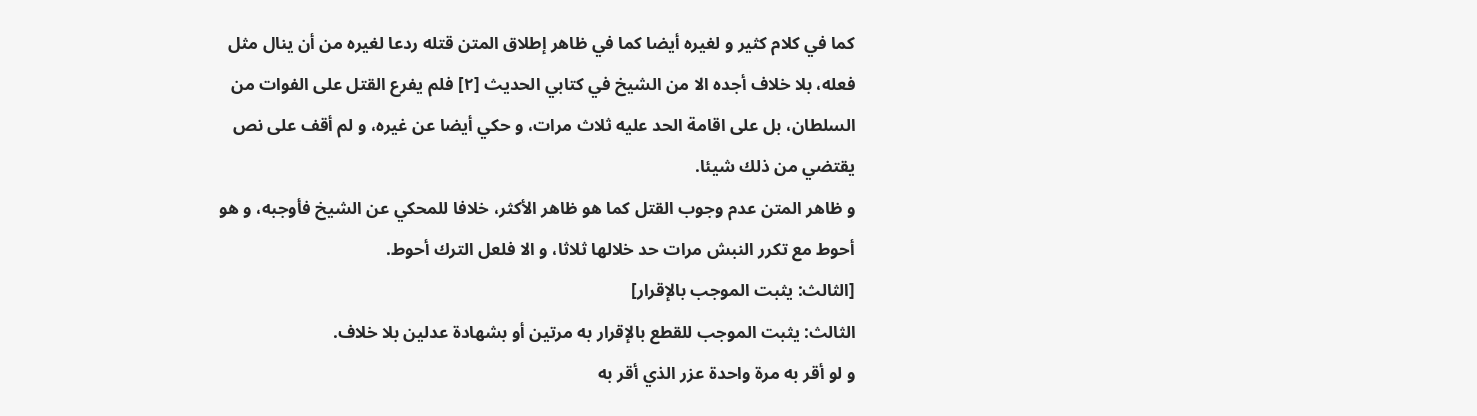كما في كلام كثير و لغيره أيضا كما في ظاهر إطلاق المتن قتله ردعا لغيره من أن ينال مثل فعله، بلا خلاف أجده الا من الشيخ في كتابي الحديث [٢] فلم يفرع القتل على الفوات من السلطان، بل على اقامة الحد عليه ثلاث مرات، و حكي أيضا عن غيره، و لم أقف على نص يقتضي من ذلك شيئا.
و ظاهر المتن عدم وجوب القتل كما هو ظاهر الأكثر، خلافا للمحكي عن الشيخ فأوجبه، و هو أحوط مع تكرر النبش مرات حد خلالها ثلاثا، و الا فلعل الترك أحوط.
[الثالث: يثبت الموجب بالإقرار]
الثالث: يثبت الموجب للقطع بالإقرار به مرتين أو بشهادة عدلين بلا خلاف.
و لو أقر به مرة واحدة عزر الذي أقر به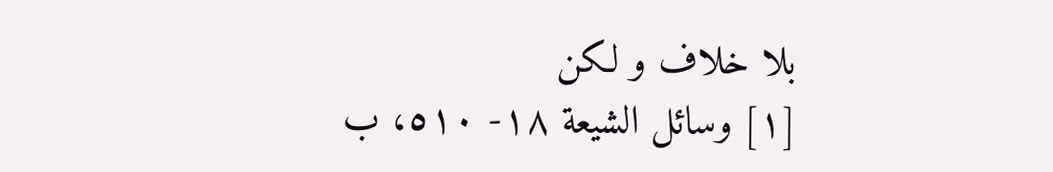بلا خلاف و لكن
[١] وسائل الشيعة ١٨- ٥١٠، ب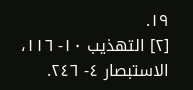١٩.
[٢] التهذيب ١٠- ١١٦، الاستبصار ٤- ٢٤٦.